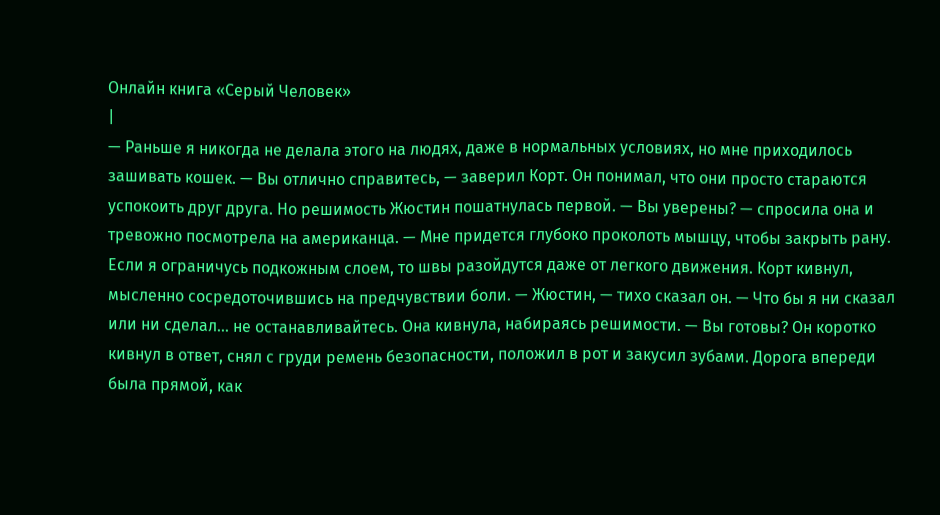Онлайн книга «Серый Человек»
|
— Раньше я никогда не делала этого на людях, даже в нормальных условиях, но мне приходилось зашивать кошек. — Вы отлично справитесь, — заверил Корт. Он понимал, что они просто стараются успокоить друг друга. Но решимость Жюстин пошатнулась первой. — Вы уверены? — спросила она и тревожно посмотрела на американца. — Мне придется глубоко проколоть мышцу, чтобы закрыть рану. Если я ограничусь подкожным слоем, то швы разойдутся даже от легкого движения. Корт кивнул, мысленно сосредоточившись на предчувствии боли. — Жюстин, — тихо сказал он. — Что бы я ни сказал или ни сделал… не останавливайтесь. Она кивнула, набираясь решимости. — Вы готовы? Он коротко кивнул в ответ, снял с груди ремень безопасности, положил в рот и закусил зубами. Дорога впереди была прямой, как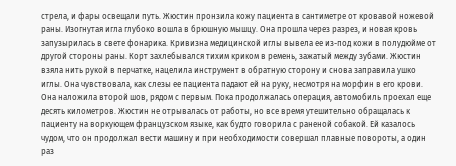стрела, и фары освещали путь. Жюстин пронзила кожу пациента в сантиметре от кровавой ножевой раны. Изогнутая игла глубоко вошла в брюшную мышцу. Она прошла через разрез, и новая кровь запузырилась в свете фонарика. Кривизна медицинской иглы вывела ее из-под кожи в полудюйме от другой стороны раны. Корт захлебывался тихим криком в ремень, зажатый между зубами. Жюстин взяла нить рукой в перчатке, нацелила инструмент в обратную сторону и снова заправила ушко иглы. Она чувствовала, как слезы ее пациента падают ей на руку, несмотря на морфин в его крови. Она наложила второй шов, рядом с первым. Пока продолжалась операция, автомобиль проехал еще десять километров. Жюстин не отрывалась от работы, но все время утешительно обращалась к пациенту на воркующем французском языке, как будто говорила с раненой собакой. Ей казалось чудом, что он продолжал вести машину и при необходимости совершал плавные повороты, а один раз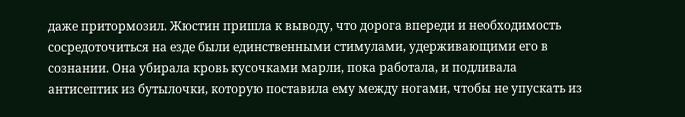даже притормозил. Жюстин пришла к выводу, что дорога впереди и необходимость сосредоточиться на езде были единственными стимулами, удерживающими его в сознании. Она убирала кровь кусочками марли, пока работала, и подливала антисептик из бутылочки, которую поставила ему между ногами, чтобы не упускать из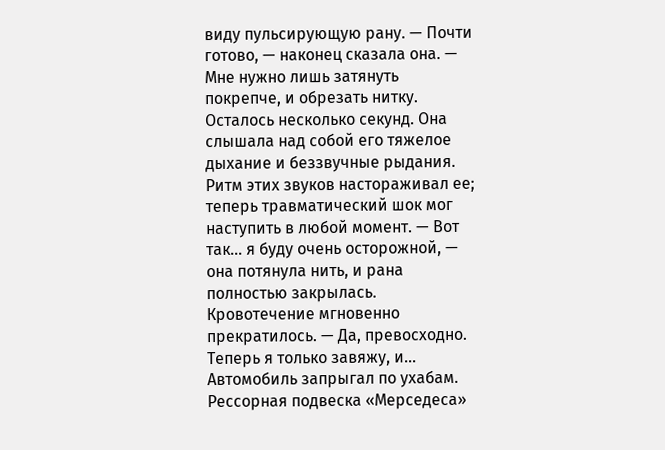виду пульсирующую рану. — Почти готово, — наконец сказала она. — Мне нужно лишь затянуть покрепче, и обрезать нитку. Осталось несколько секунд. Она слышала над собой его тяжелое дыхание и беззвучные рыдания. Ритм этих звуков настораживал ее; теперь травматический шок мог наступить в любой момент. — Вот так… я буду очень осторожной, — она потянула нить, и рана полностью закрылась. Кровотечение мгновенно прекратилось. — Да, превосходно. Теперь я только завяжу, и… Автомобиль запрыгал по ухабам. Рессорная подвеска «Мерседеса»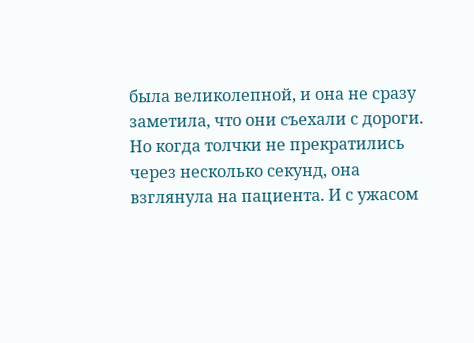была великолепной, и она не сразу заметила, что они съехали с дороги. Но когда толчки не прекратились через несколько секунд, она взглянула на пациента. И с ужасом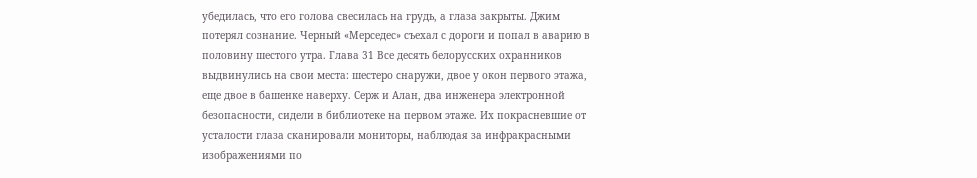убедилась, что его голова свесилась на грудь, а глаза закрыты. Джим потерял сознание. Черный «Мерседес» съехал с дороги и попал в аварию в половину шестого утра. Глава 31 Все десять белорусских охранников выдвинулись на свои места: шестеро снаружи, двое у окон первого этажа, еще двое в башенке наверху. Серж и Алан, два инженера электронной безопасности, сидели в библиотеке на первом этаже. Их покрасневшие от усталости глаза сканировали мониторы, наблюдая за инфракрасными изображениями по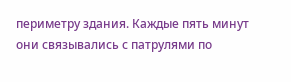периметру здания. Каждые пять минут они связывались с патрулями по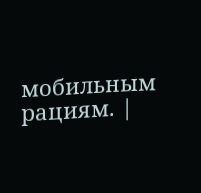мобильным рациям. |